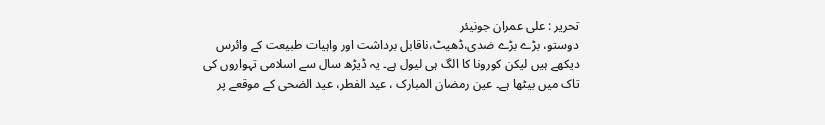تحریر : علی عمران جونیئر
دوستو، بڑے بڑے ضدی،ڈھیٹ،ناقابل برداشت اور واہیات طبیعت کے وائرس دیکھے ہیں لیکن کورونا کا الگ ہی لیول ہے۔ یہ ڈیڑھ سال سے اسلامی تہواروں کی تاک میں بیٹھا ہے۔ عین رمضان المبارک ، عید الفطر، عید الضحی کے موقعے پر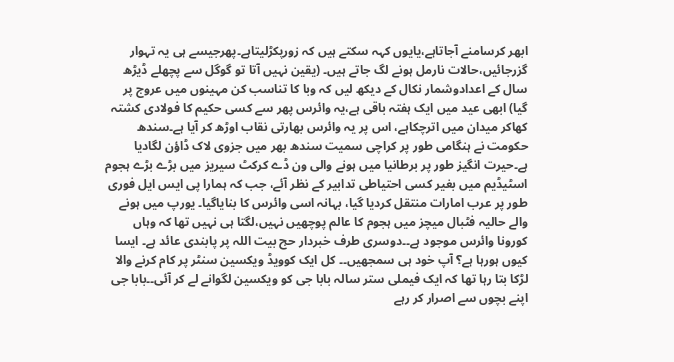ابھر کرسامنے آجاتاہے،یایوں کہہ سکتے ہیں کہ زورپکڑلیتاہے۔پھرجیسے ہی یہ تہوار گزرجائیں،حالات نارمل ہونے لگ جاتے ہیں۔ (یقین نہیں آتا تو گوگل سے پچھلے ڈیڑھ سال کے اعدادوشمار نکال کے دیکھ لیں کہ وبا کا تناسب کن مہینوں میں عروج پر گیا) ابھی عید میں ایک ہفتہ باقی ہے،یہ وائرس پھر سے کسی حکیم کا فولادی کشتہ کھاکر میدان میں اترچکاہے، اس پر یہ وائرس بھارتی نقاب اوڑھ کر آیا ہے۔سندھ حکومت نے ہنگامی طور پر کراچی سمیت سندھ بھر میں جزوی لاک ڈاؤن لگادیا ہے۔حیرت انگیز طور پر برطانیا میں ہونے والی ون ڈے کرکٹ سیریز میں بڑے بڑے ہجوم اسٹیڈیم میں بغیر کسی احتیاطی تدابیر کے نظر آئے، جب کہ ہمارا پی ایس ایل فوری طور پر عرب امارات منتقل کردیا گیا، بہانہ اسی وائرس کا بنایاگیا۔ یورپ میں ہونے والے حالیہ فٹبال میچز میں ہجوم کا عالم پوچھیں نہیں،لگتا ہی نہیں تھا کہ وہاں کورونا وائرس موجود ہے۔۔دوسری طرف خبردار حج بیت اللہ پر پابندی عائد ہے۔ ایسا کیوں ہورہا ہے؟ آپ خود ہی سمجھیں۔۔ کل ایک کوویڈ ویکسین سنٹر پر کام کرنے والا لڑکا بتا رہا تھا کہ ایک فیملی ستر سالہ بابا جی کو ویکسین لگوانے لے کر آئی۔۔بابا جی اپنے بچوں سے اصرار کر رہے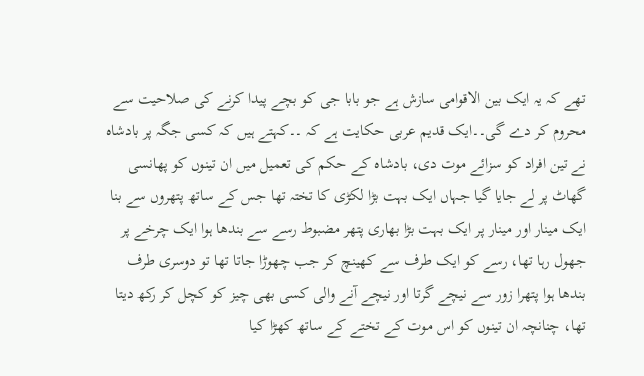تھے کہ یہ ایک بین الاقوامی سازش ہے جو بابا جی کو بچے پیدا کرنے کی صلاحیت سے محروم کر دے گی۔۔ایک قدیم عربی حکایت ہے کہ ۔۔کہتے ہیں کہ کسی جگہ پر بادشاہ نے تین افراد کو سزائے موت دی، بادشاہ کے حکم کی تعمیل میں ان تینوں کو پھانسی گھاٹ پر لے جایا گیا جہاں ایک بہت بڑا لکڑی کا تختہ تھا جس کے ساتھ پتھروں سے بنا ایک مینار اور مینار پر ایک بہت بڑا بھاری پتھر مضبوط رسے سے بندھا ہوا ایک چرخے پر جھول رہا تھا، رسے کو ایک طرف سے کھینچ کر جب چھوڑا جاتا تھا تو دوسری طرف بندھا ہوا پتھرا زور سے نیچے گرتا اور نیچے آنے والی کسی بھی چیز کو کچل کر رکھ دیتا تھا، چنانچہ ان تینوں کو اس موت کے تختے کے ساتھ کھڑا کیا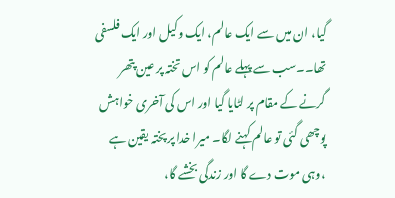گیا، ان میں سے ایک عالم، ایک وکیل اور ایک فلسفی تھا۔۔سب سے پہلے عالم کو اس تختہ پر عین پتھر گرنے کے مقام پر لٹایا گیا اور اس کی آخری خواہش پوچھی گئی تو عالم کہنے لگا۔ میرا خدا پر پختہ یقین ہے ،وہی موت دے گا اور زندگی بخشے گا،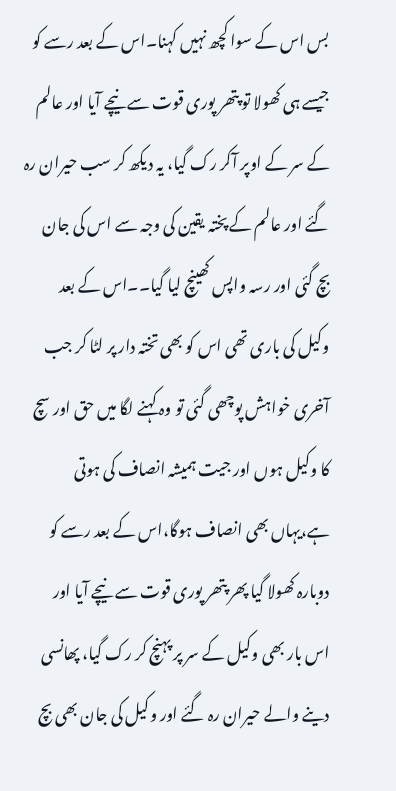بس اس کے سوا کچھ نہیں کہنا۔اس کے بعد رسے کو جیسے ہی کھولا تو پتھر پوری قوت سے نیچے آیا اور عالم کے سر کے اوپر آکر رک گیا، یہ دیکھ کر سب حیران رہ گئے اور عالم کے پختہ یقین کی وجہ سے اس کی جان بچ گئی اور رسہ واپس کھینچ لیا گیا۔۔اس کے بعد وکیل کی باری تھی اس کو بھی تختہ دار پر لٹا کر جب آخری خواہش پوچھی گئی تو وہ کہنے لگا میں حق اور سچ کا وکیل ہوں اور جیت ہمیشہ انصاف کی ہوتی ہے،یہاں بھی انصاف ہوگا،اس کے بعد رسے کو دوبارہ کھولا گیا پھر پتھر پوری قوت سے نیچے آیا اور اس بار بھی وکیل کے سر پر پہنچ کر رک گیا، پھانسی دینے والے حیران رہ گئے اور وکیل کی جان بھی بچ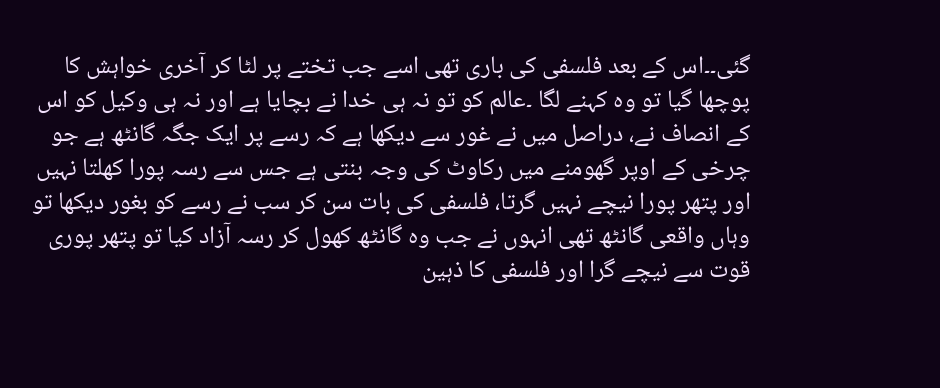گئی۔۔اس کے بعد فلسفی کی باری تھی اسے جب تختے پر لٹا کر آخری خواہش کا پوچھا گیا تو وہ کہنے لگا ۔عالم کو تو نہ ہی خدا نے بچایا ہے اور نہ ہی وکیل کو اس کے انصاف نے، دراصل میں نے غور سے دیکھا ہے کہ رسے پر ایک جگہ گانٹھ ہے جو چرخی کے اوپر گھومنے میں رکاوٹ کی وجہ بنتی ہے جس سے رسہ پورا کھلتا نہیں اور پتھر پورا نیچے نہیں گرتا، فلسفی کی بات سن کر سب نے رسے کو بغور دیکھا تو وہاں واقعی گانٹھ تھی انہوں نے جب وہ گانٹھ کھول کر رسہ آزاد کیا تو پتھر پوری قوت سے نیچے گرا اور فلسفی کا ذہین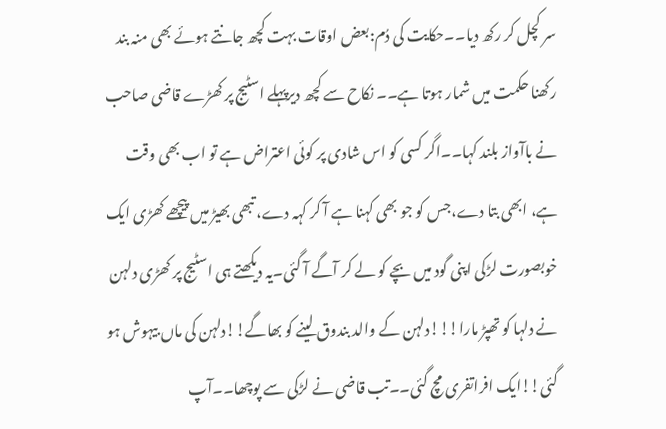سر کچل کر رکھ دیا۔۔حکایت کی دُم:بعض اوقات بہت کچھ جانتے ہوئے بھی منہ بند رکھنا حکمت میں شمار ہوتا ہے۔۔ نکاح سے کچھ دیرپہلے اسٹیج پر کھڑے قاضی صاحب نے باآواز بلند کہا۔۔اگر کسی کو اس شادی پر کوئی اعتراض ہے تو اب بھی وقت ہے، ابھی بتا دے،جس کو جو بھی کہنا ہے آ کر کہہ دے، تبھی بھیڑ میں پیچھے کھڑی ایک خوبصورت لڑکی اپنی گود میں بچے کو لے کر آگے آ گئی۔یہ دیکھتے ہی اسٹیج پر کھڑی دلہن نے دلہا کو تھپڑ مارا!!!دلہن کے والد بندوق لینے کو بھاگے!!دلہن کی ماں بیہوش ہو گئی!!ایک افراتفری مچ گئی۔۔تب قاضی نے لڑکی سے پوچھا۔۔آپ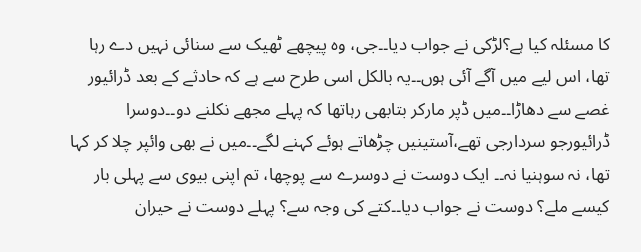کا مسئلہ کیا ہے؟لڑکی نے جواب دیا۔۔جی، وہ پیچھے ٹھیک سے سنائی نہیں دے رہا تھا، اس لیے میں آگے آئی ہوں۔۔یہ بالکل اسی طرح سے ہے کہ حادثے کے بعد ڈرائیور غصے سے دھاڑا۔۔میں ڈپر مارکر بتابھی رہاتھا کہ پہلے مجھے نکلنے دو۔۔دوسرا ڈرائیورجو سردارجی تھے،آستینیں چڑھاتے ہوئے کہنے لگے۔۔میں نے بھی وائپر چلا کر کہا تھا، نہ سوہنیا نہ۔۔ ایک دوست نے دوسرے سے پوچھا، تم اپنی بیوی سے پہلی بار کیسے ملے؟ دوست نے جواب دیا۔۔کتے کی وجہ سے؟ پہلے دوست نے حیران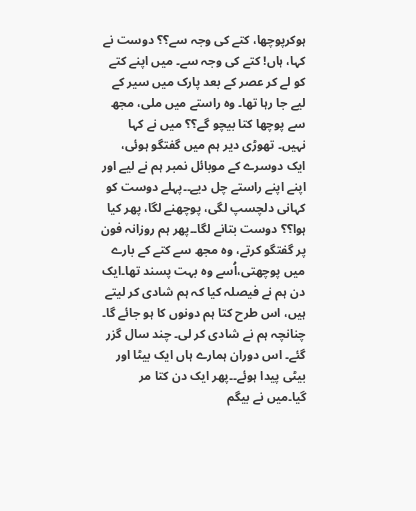ہوکرپوچھا، کتے کی وجہ سے؟؟ دوست نے کہا، ہاں! کتے کی وجہ سے۔ میں اپنے کتے کو لے کر عصر کے بعد پارک میں سیر کے لیے جا رہا تھا۔ وہ راستے میں ملی، مجھ سے پوچھا کتا بیچو گے؟؟ میں نے کہا نہیں۔ تھوڑی دیر ہم میں گفتگو ہوئی، ایک دوسرے کے موبائل نمبر ہم نے لیے اور اپنے اپنے راستے چل دیے۔۔پہلے دوست کو کہانی دلچسپ لگی، پوچھنے لگا، پھر کیا ہوا؟؟ دوست بتانے لگا۔۔پھر ہم روزانہ فون پر گفتگو کرتے، وہ مجھ سے کتے کے بارے میں پوچھتی،اُسے وہ بہت پسند تھا۔ایک دن ہم نے فیصلہ کیا کہ ہم شادی کر لیتے ہیں، اس طرح کتا ہم دونوں کا ہو جائے گا۔ چنانچہ ہم نے شادی کر لی۔ چند سال گزر گئے۔ اس دوران ہمارے ہاں ایک بیٹا اور بیٹی پیدا ہوئے۔۔پھر ایک دن کتا مر گیا۔میں نے بیگم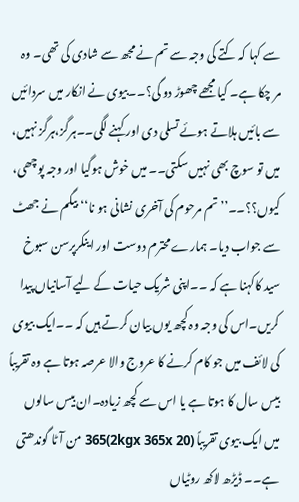سے کہا کہ کتے کی وجہ سے تم نے مجھ سے شادی کی تھی۔ وہ مر چکا ہے۔ کیا مجھے چھوڑ دو گی؟۔۔بیوی نے انکار میں سردائیں سے بائیں ہلاتے ہوئے تسلی دی اور کہنے لگی۔۔ہرگز،ہرگز نہیں، میں تو سوچ بھی نہیں سکتی۔۔ میں خوش ہوگیا اور وجہ پوچھی، کیوں؟؟۔۔’’تم مرحوم کی آخری نشانی ہو نا‘‘ بیگم نے جھٹ سے جواب دیا۔ ہمارے محترم دوست اور اینکرپرسن سبوخ سید کاکہنا ہے کہ ۔۔اپنی شریک حیات کے لیے آسانیاں پیدا کریں۔اس کی وجہ وہ کچھ یوں بیان کرتے ہیں کہ ۔۔ایک بیوی کی لائف میں جو کام کرنے کا عروج والا عرصہ ہوتا ہے وہ تقریباً بیس سال کا ہوتا ہے یا اس سے کچھ زیادہ۔ان بیس سالوں میں ایک بیوی تقریباً (2kgx 365x 20)365 من آٹا گوندھتی ہے۔۔ ڈیڑھ لاکھ روٹیاں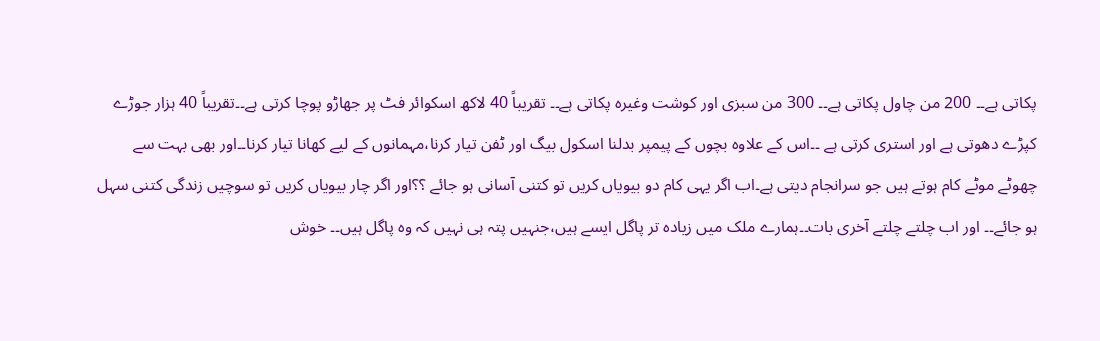پکاتی ہے۔۔ 200 من چاول پکاتی ہے۔۔ 300 من سبزی اور کوشت وغیرہ پکاتی ہے۔۔ تقریباً 40 لاکھ اسکوائر فٹ پر جھاڑو پوچا کرتی ہے۔۔تقریباً 40 ہزار جوڑے کپڑے دھوتی ہے اور استری کرتی ہے ۔۔اس کے علاوہ بچوں کے پیمپر بدلنا اسکول بیگ اور ٹفن تیار کرنا،مہمانوں کے لیے کھانا تیار کرنا۔۔اور بھی بہت سے چھوٹے موٹے کام ہوتے ہیں جو سرانجام دیتی ہے۔اب اگر یہی کام دو بیویاں کریں تو کتنی آسانی ہو جائے ؟؟اور اگر چار بیویاں کریں تو سوچیں زندگی کتنی سہل ہو جائے۔۔ اور اب چلتے چلتے آخری بات۔۔ہمارے ملک میں زیادہ تر پاگل ایسے ہیں،جنہیں پتہ ہی نہیں کہ وہ پاگل ہیں۔۔ خوش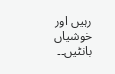رہیں اور خوشیاں بانٹیں۔۔